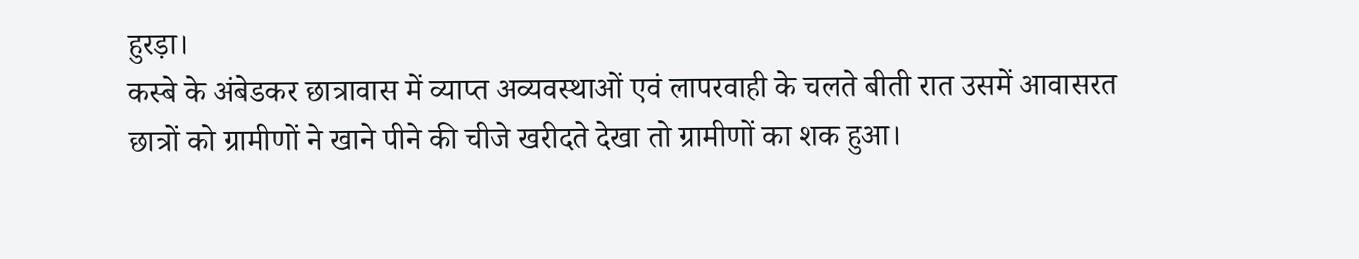हुरड़ा।
कस्बे के अंबेडकर छात्रावास में व्याप्त अव्यवस्थाओं एवं लापरवाही के चलते बीती रात उसमें आवासरत छात्रों को ग्रामीणों ने खाने पीने की चीजे खरीदते देखा तो ग्रामीणों का शक हुआ।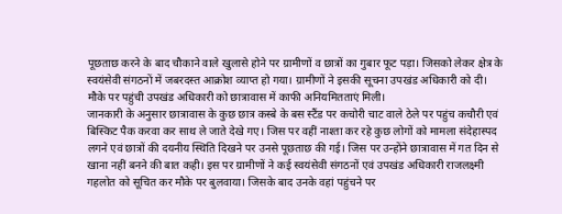पूछताछ करने के बाद चौकाने वाले खुलासे होने पर ग्रामीणों व छात्रों का गुबार फूट पड़ा। जिसको लेकर क्षेत्र के स्वयंसेवी संगठनों में जबरदस्त आक्रोश व्याप्त हो गया। ग्रामीणों ने इसकी सूचना उपखंड अधिकारी को दी। मौके पर पहुंची उपखंड अधिकारी को छात्रावास में काफी अनियमितताएं मिली।
जानकारी के अनुसार छात्रावास के कुछ छात्र कस्बे के बस स्टैंड पर कचोरी चाट वाले ठेले पर पहुंच कचौरी एवं बिस्किट पैक करवा कर साथ ले जाते देखे गए। जिस पर वहीं नाश्ता कर रहे कुछ लोगों को मामला संदेहास्पद लगने एवं छात्रों की दयनीय स्थिति दिखने पर उनसे पूछताछ की गई। जिस पर उन्होंने छात्रावास में गत दिन से खाना नहीं बनने की बात कही। इस पर ग्रामीणों ने कई स्वयंसेवी संगठनों एवं उपखंड अधिकारी राजलक्ष्मी गहलोत को सूचित कर मौके पर बुलवाया। जिसके बाद उनके वहां पहुंचने पर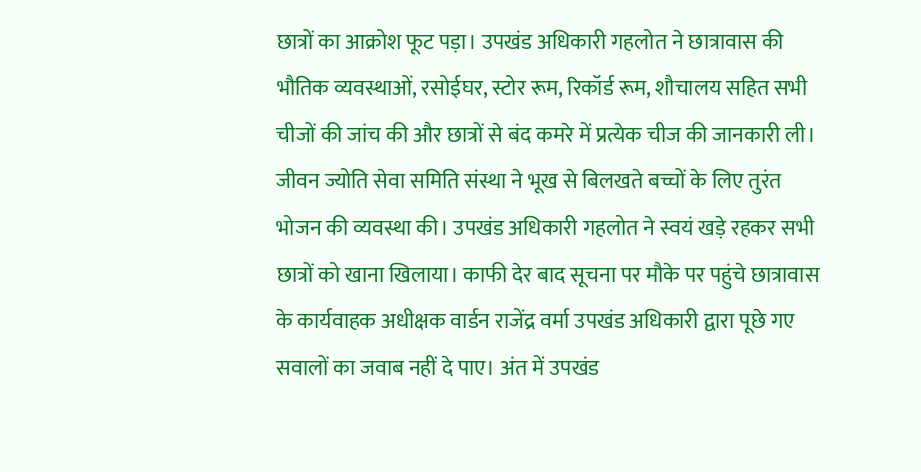छात्रों का आक्रोश फूट पड़ा। उपखंड अधिकारी गहलोत ने छात्रावास की भौतिक व्यवस्थाओं, रसोईघर, स्टोर रूम, रिकॉर्ड रूम, शौचालय सहित सभी चीजों की जांच की और छात्रों से बंद कमरे में प्रत्येक चीज की जानकारी ली।
जीवन ज्योति सेवा समिति संस्था ने भूख से बिलखते बच्चों के लिए तुरंत भोजन की व्यवस्था की। उपखंड अधिकारी गहलोत ने स्वयं खड़े रहकर सभी छात्रों को खाना खिलाया। काफी देर बाद सूचना पर मौके पर पहुंचे छात्रावास के कार्यवाहक अधीक्षक वार्डन राजेंद्र वर्मा उपखंड अधिकारी द्वारा पूछे गए सवालों का जवाब नहीं दे पाए। अंत में उपखंड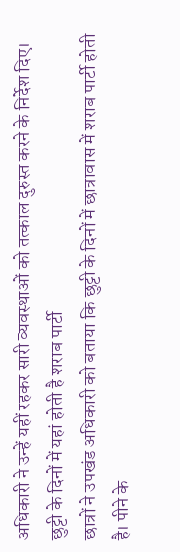अधिकारी ने उन्हें यहीं रहकर सारी व्यवस्थाओं को तत्काल दुरुस्त करने के निर्देश दिए।
छुट्टी के दिनों में यहां होती है शराब पार्टी
छात्रों ने उपखंड अधिकारी को बताया कि छुट्टी के दिनों में छात्रावास में शराब पार्टी होती है। पीने के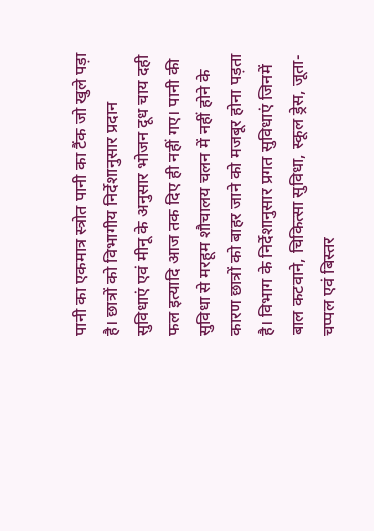पानी का एकमात्र स्त्रोत पानी का टैंक जो खुले पड़ा है। छात्रों को विभागीय निर्देशानुसार प्रदान सुविधाएं एवं मीनू के अनुसार भोजन दूध चाय दही फल इत्यादि आज तक दिए ही नहीं गए। पानी की सुविधा से मरहूम शौचालय चलन में नहीं होने के कारण छात्रों को बाहर जाने को मजबूर होना पड़ता है। विभाग के निर्देशानुसार प्रगत सुविधाएं जिनमें बाल कटवाने, चिकित्सा सुविधा, स्कूल ड्रेस, जूता-चप्पल एवं बिस्तर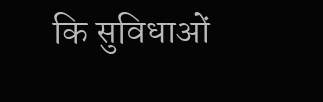कि सुविधाओं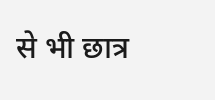से भी छात्र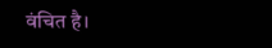वंचित है।